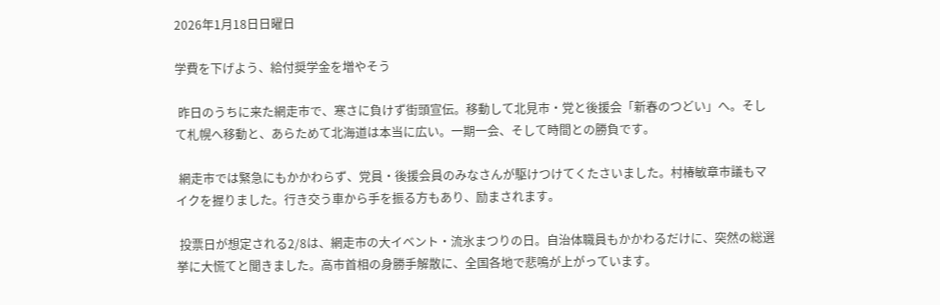2026年1月18日日曜日

学費を下げよう、給付奨学金を増やそう

 昨日のうちに来た網走市で、寒さに負けず街頭宣伝。移動して北見市・党と後援会「新春のつどい」へ。そして札幌へ移動と、あらためて北海道は本当に広い。一期一会、そして時間との勝負です。

 網走市では緊急にもかかわらず、党員・後援会員のみなさんが駆けつけてくたさいました。村椿敏章市議もマイクを握りました。行き交う車から手を振る方もあり、励まされます。

 投票日が想定される2/8は、網走市の大イベント・流氷まつりの日。自治体職員もかかわるだけに、突然の総選挙に大慌てと聞きました。高市首相の身勝手解散に、全国各地で悲鳴が上がっています。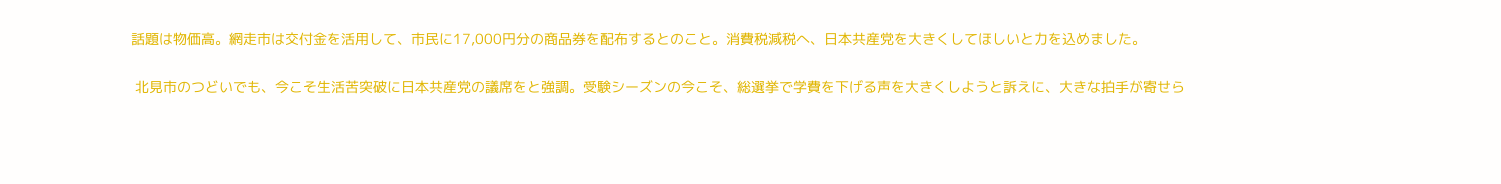話題は物価高。網走市は交付金を活用して、市民に17,000円分の商品券を配布するとのこと。消費税減税へ、日本共産党を大きくしてほしいと力を込めました。

 北見市のつどいでも、今こそ生活苦突破に日本共産党の議席をと強調。受験シーズンの今こそ、総選挙で学費を下げる声を大きくしようと訴えに、大きな拍手が寄せら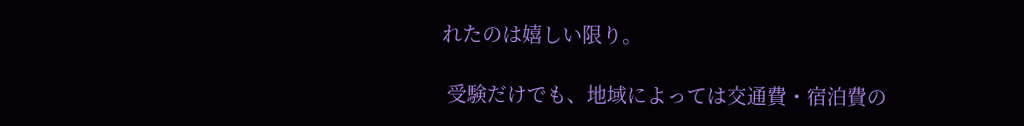れたのは嬉しい限り。

 受験だけでも、地域によっては交通費・宿泊費の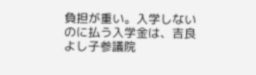負担が重い。入学しないのに払う入学金は、吉良よし子参議院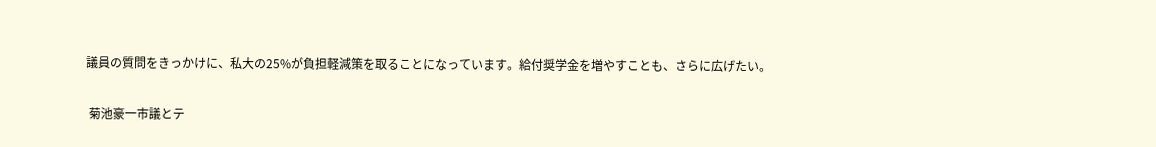議員の質問をきっかけに、私大の25%が負担軽減策を取ることになっています。給付奨学金を増やすことも、さらに広げたい。

 菊池豪一市議とテ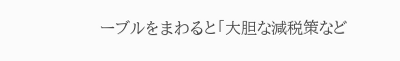ーブルをまわると「大胆な減税策など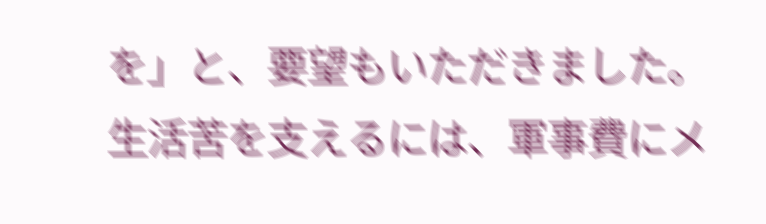を」と、要望もいただきました。生活苦を支えるには、軍事費にメ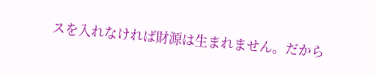スを入れなければ財源は生まれません。だから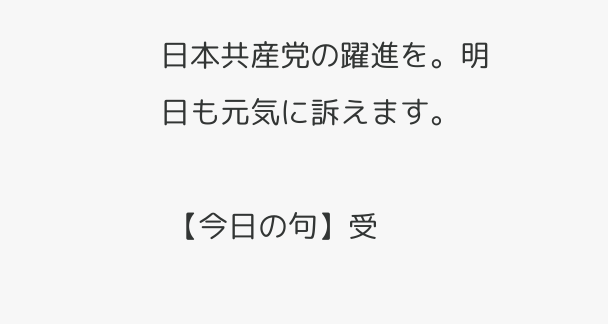日本共産党の躍進を。明日も元気に訴えます。

 【今日の句】受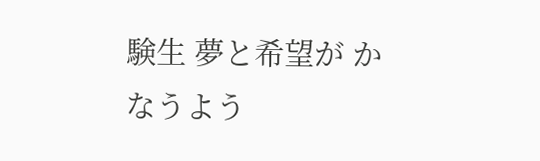験生 夢と希望が かなうよう